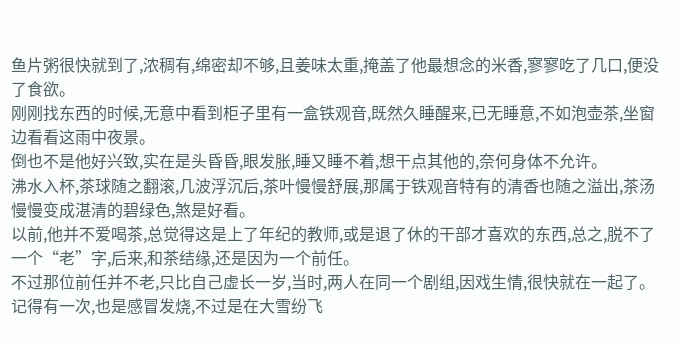鱼片粥很快就到了,浓稠有,绵密却不够,且姜味太重,掩盖了他最想念的米香,寥寥吃了几口,便没了食欲。
刚刚找东西的时候,无意中看到柜子里有一盒铁观音,既然久睡醒来,已无睡意,不如泡壶茶,坐窗边看看这雨中夜景。
倒也不是他好兴致,实在是头昏昏,眼发胀,睡又睡不着,想干点其他的,奈何身体不允许。
沸水入杯,茶球随之翻滚,几波浮沉后,茶叶慢慢舒展,那属于铁观音特有的清香也随之溢出,茶汤慢慢变成湛清的碧绿色,煞是好看。
以前,他并不爱喝茶,总觉得这是上了年纪的教师,或是退了休的干部才喜欢的东西,总之,脱不了一个“老”字,后来,和茶结缘,还是因为一个前任。
不过那位前任并不老,只比自己虚长一岁,当时,两人在同一个剧组,因戏生情,很快就在一起了。
记得有一次,也是感冒发烧,不过是在大雪纷飞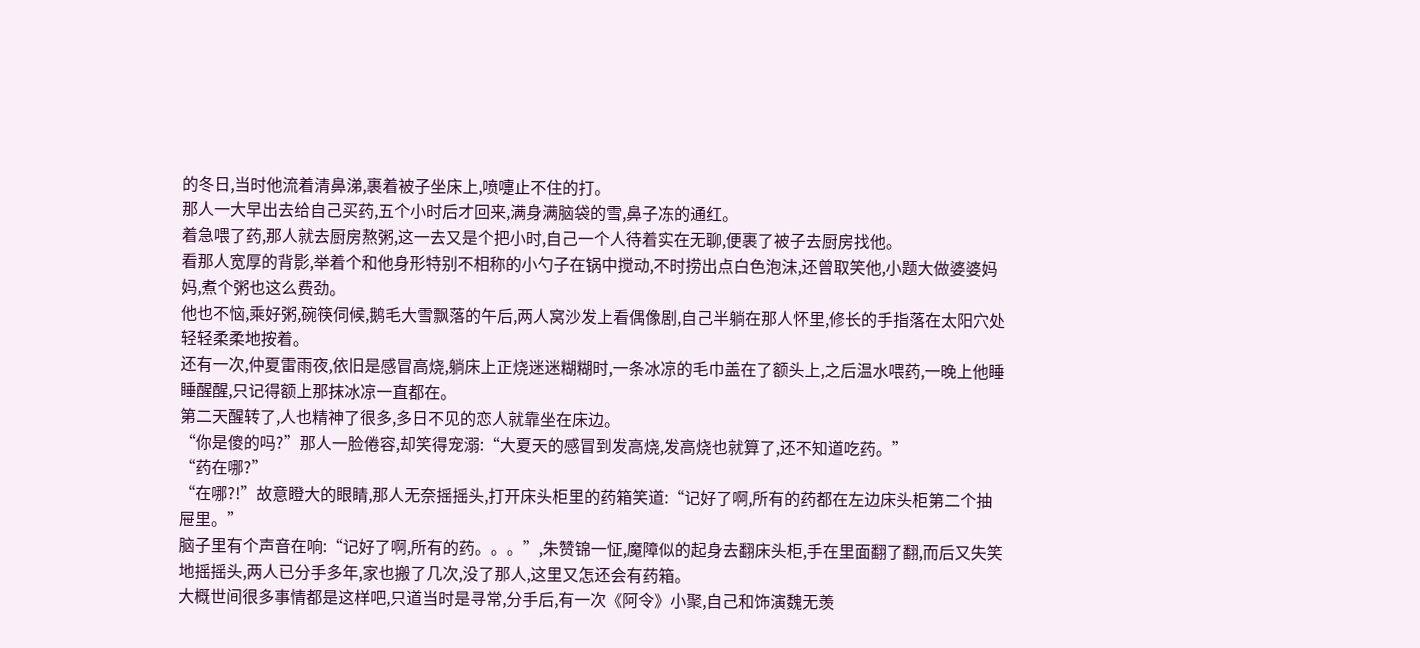的冬日,当时他流着清鼻涕,裹着被子坐床上,喷嚏止不住的打。
那人一大早出去给自己买药,五个小时后才回来,满身满脑袋的雪,鼻子冻的通红。
着急喂了药,那人就去厨房熬粥,这一去又是个把小时,自己一个人待着实在无聊,便裹了被子去厨房找他。
看那人宽厚的背影,举着个和他身形特别不相称的小勺子在锅中搅动,不时捞出点白色泡沫,还曾取笑他,小题大做婆婆妈妈,煮个粥也这么费劲。
他也不恼,乘好粥,碗筷伺候,鹅毛大雪飘落的午后,两人窝沙发上看偶像剧,自己半躺在那人怀里,修长的手指落在太阳穴处轻轻柔柔地按着。
还有一次,仲夏雷雨夜,依旧是感冒高烧,躺床上正烧迷迷糊糊时,一条冰凉的毛巾盖在了额头上,之后温水喂药,一晚上他睡睡醒醒,只记得额上那抹冰凉一直都在。
第二天醒转了,人也精神了很多,多日不见的恋人就靠坐在床边。
“你是傻的吗?”那人一脸倦容,却笑得宠溺:“大夏天的感冒到发高烧,发高烧也就算了,还不知道吃药。”
“药在哪?”
“在哪?!”故意瞪大的眼睛,那人无奈摇摇头,打开床头柜里的药箱笑道:“记好了啊,所有的药都在左边床头柜第二个抽屉里。”
脑子里有个声音在响:“记好了啊,所有的药。。。”,朱赞锦一怔,魔障似的起身去翻床头柜,手在里面翻了翻,而后又失笑地摇摇头,两人已分手多年,家也搬了几次,没了那人,这里又怎还会有药箱。
大概世间很多事情都是这样吧,只道当时是寻常,分手后,有一次《阿令》小聚,自己和饰演魏无羡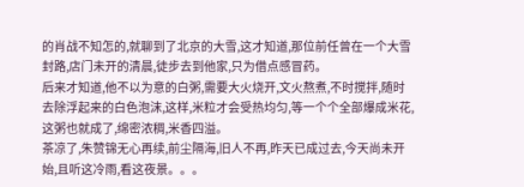的肖战不知怎的,就聊到了北京的大雪,这才知道,那位前任曾在一个大雪封路,店门未开的清晨,徒步去到他家,只为借点感冒药。
后来才知道,他不以为意的白粥,需要大火烧开,文火熬煮,不时搅拌,随时去除浮起来的白色泡沫,这样,米粒才会受热均匀,等一个个全部爆成米花,这粥也就成了,绵密浓稠,米香四溢。
茶凉了,朱赞锦无心再续,前尘隔海,旧人不再,昨天已成过去,今天尚未开始,且听这冷雨,看这夜景。。。